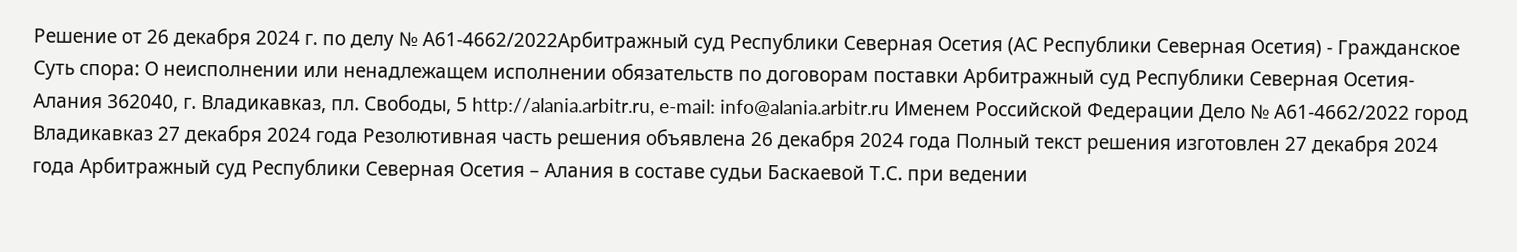Решение от 26 декабря 2024 г. по делу № А61-4662/2022Арбитражный суд Республики Северная Осетия (АС Республики Северная Осетия) - Гражданское Суть спора: О неисполнении или ненадлежащем исполнении обязательств по договорам поставки Арбитражный суд Республики Северная Осетия-Алания 362040, г. Владикавказ, пл. Свободы, 5 http://alania.arbitr.ru, e-mail: info@alania.arbitr.ru Именем Российской Федерации Дело № А61-4662/2022 город Владикавказ 27 декабря 2024 года Резолютивная часть решения объявлена 26 декабря 2024 года Полный текст решения изготовлен 27 декабря 2024 года Арбитражный суд Республики Северная Осетия – Алания в составе судьи Баскаевой Т.С. при ведении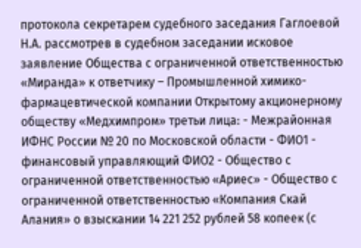протокола секретарем судебного заседания Гаглоевой Н.А. рассмотрев в судебном заседании исковое заявление Общества с ограниченной ответственностью «Миранда» к ответчику – Промышленной химико-фармацевтической компании Открытому акционерному обществу «Медхимпром» третьи лица: - Межрайонная ИФНС России № 20 по Московской области - ФИО1 - финансовый управляющий ФИО2 - Общество с ограниченной ответственностью «Ариес» - Общество с ограниченной ответственностью «Компания Скай Алания» о взыскании 14 221 252 рублей 58 копеек (с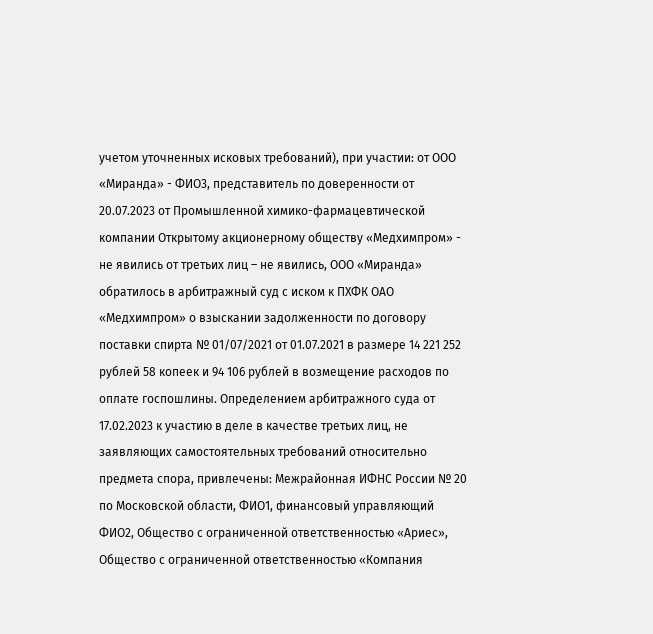учетом уточненных исковых требований), при участии: от ООО «Миранда» - ФИО3, представитель по доверенности от 20.07.2023 от Промышленной химико-фармацевтической компании Открытому акционерному обществу «Медхимпром» - не явились от третьих лиц – не явились, ООО «Миранда» обратилось в арбитражный суд с иском к ПХФК ОАО «Медхимпром» о взыскании задолженности по договору поставки спирта № 01/07/2021 от 01.07.2021 в размере 14 221 252 рублей 58 копеек и 94 106 рублей в возмещение расходов по оплате госпошлины. Определением арбитражного суда от 17.02.2023 к участию в деле в качестве третьих лиц, не заявляющих самостоятельных требований относительно предмета спора, привлечены: Межрайонная ИФНС России № 20 по Московской области, ФИО1, финансовый управляющий ФИО2, Общество с ограниченной ответственностью «Ариес», Общество с ограниченной ответственностью «Компания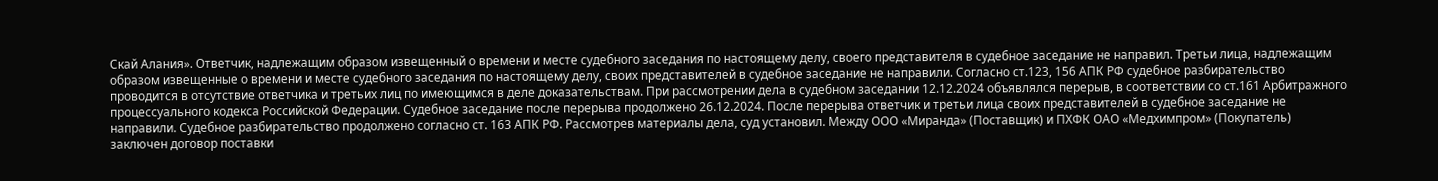Скай Алания». Ответчик, надлежащим образом извещенный о времени и месте судебного заседания по настоящему делу, своего представителя в судебное заседание не направил. Третьи лица, надлежащим образом извещенные о времени и месте судебного заседания по настоящему делу, своих представителей в судебное заседание не направили. Согласно ст.123, 156 АПК РФ судебное разбирательство проводится в отсутствие ответчика и третьих лиц по имеющимся в деле доказательствам. При рассмотрении дела в судебном заседании 12.12.2024 объявлялся перерыв, в соответствии со ст.161 Арбитражного процессуального кодекса Российской Федерации. Судебное заседание после перерыва продолжено 26.12.2024. После перерыва ответчик и третьи лица своих представителей в судебное заседание не направили. Судебное разбирательство продолжено согласно ст. 163 АПК РФ. Рассмотрев материалы дела, суд установил. Между ООО «Миранда» (Поставщик) и ПХФК ОАО «Медхимпром» (Покупатель) заключен договор поставки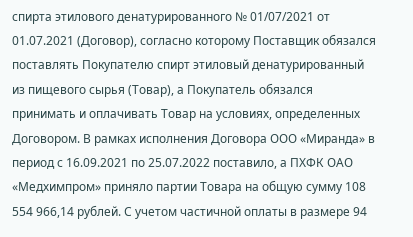спирта этилового денатурированного № 01/07/2021 от 01.07.2021 (Договор), согласно которому Поставщик обязался поставлять Покупателю спирт этиловый денатурированный из пищевого сырья (Товар), а Покупатель обязался принимать и оплачивать Товар на условиях, определенных Договором. В рамках исполнения Договора ООО «Миранда» в период с 16.09.2021 по 25.07.2022 поставило, а ПХФК ОАО «Медхимпром» приняло партии Товара на общую сумму 108 554 966,14 рублей. С учетом частичной оплаты в размере 94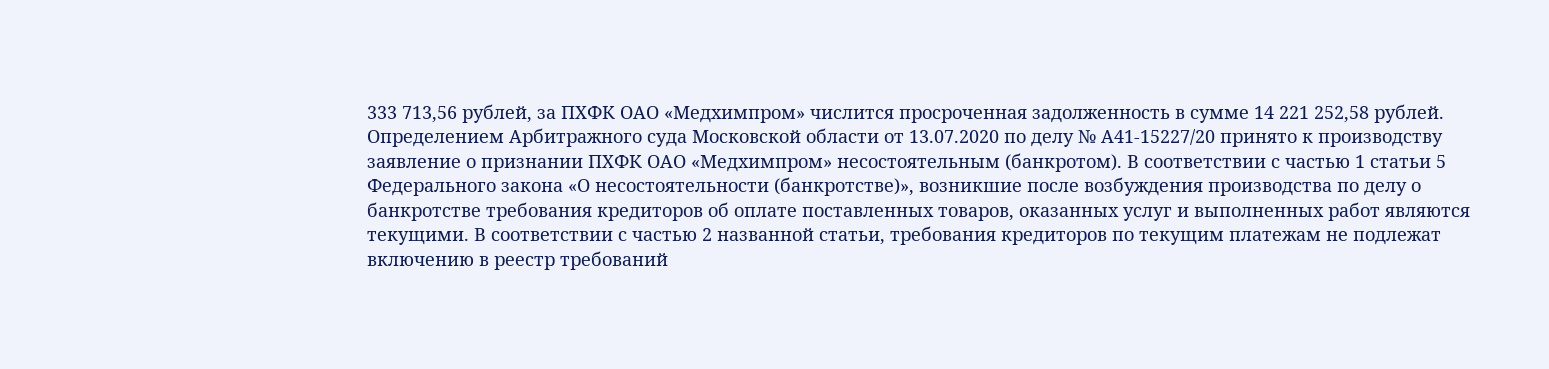333 713,56 рублей, за ПХФК ОАО «Медхимпром» числится просроченная задолженность в сумме 14 221 252,58 рублей. Определением Арбитражного суда Московской области от 13.07.2020 по делу № А41-15227/20 принято к производству заявление о признании ПХФК ОАО «Медхимпром» несостоятельным (банкротом). В соответствии с частью 1 статьи 5 Федерального закона «О несостоятельности (банкротстве)», возникшие после возбуждения производства по делу о банкротстве требования кредиторов об оплате поставленных товаров, оказанных услуг и выполненных работ являются текущими. В соответствии с частью 2 названной статьи, требования кредиторов по текущим платежам не подлежат включению в реестр требований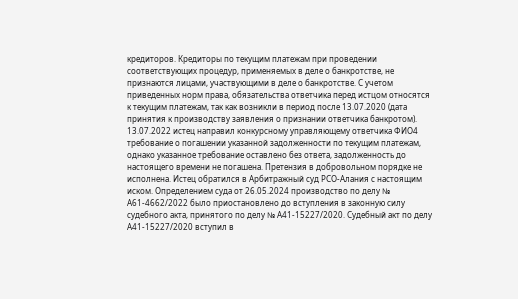кредиторов. Кредиторы по текущим платежам при проведении соответствующих процедур, применяемых в деле о банкротстве, не признаются лицами, участвующими в деле о банкротстве. С учетом приведенных норм права, обязательства ответчика перед истцом относятся к текущим платежам, так как возникли в период после 13.07.2020 (дата принятия к производству заявления о признании ответчика банкротом). 13.07.2022 истец направил конкурсному управляющему ответчика ФИО4 требование о погашении указанной задолженности по текущим платежам, однако указанное требование оставлено без ответа, задолженность до настоящего времени не погашена. Претензия в добровольном порядке не исполнена. Истец обратился в Арбитражный суд РСО-Алания с настоящим иском. Определением суда от 26.05.2024 производство по делу № А61-4662/2022 было приостановлено до вступления в законную силу судебного акта, принятого по делу № А41-15227/2020. Судебный акт по делу А41-15227/2020 вступил в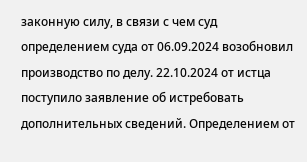законную силу, в связи с чем суд определением суда от 06.09.2024 возобновил производство по делу. 22.10.2024 от истца поступило заявление об истребовать дополнительных сведений. Определением от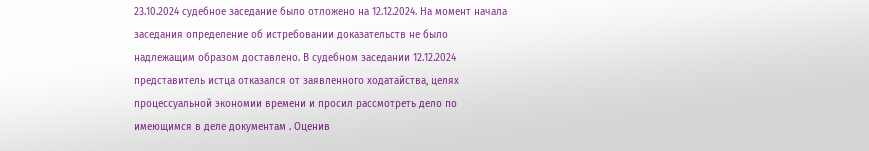23.10.2024 судебное заседание было отложено на 12.12.2024. На момент начала заседания определение об истребовании доказательств не было надлежащим образом доставлено. В судебном заседании 12.12.2024 представитель истца отказался от заявленного ходатайства, целях процессуальной экономии времени и просил рассмотреть дело по имеющимся в деле документам . Оценив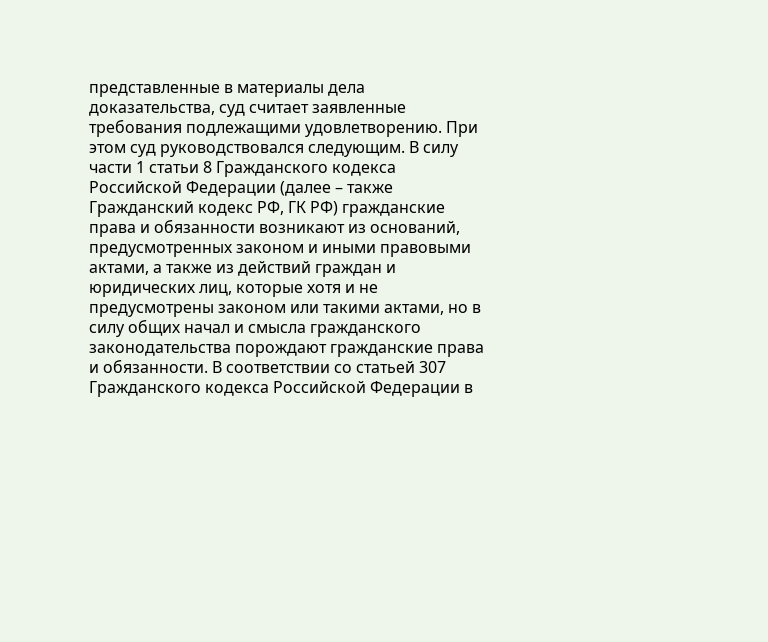представленные в материалы дела доказательства, суд считает заявленные требования подлежащими удовлетворению. При этом суд руководствовался следующим. В силу части 1 статьи 8 Гражданского кодекса Российской Федерации (далее – также Гражданский кодекс РФ, ГК РФ) гражданские права и обязанности возникают из оснований, предусмотренных законом и иными правовыми актами, а также из действий граждан и юридических лиц, которые хотя и не предусмотрены законом или такими актами, но в силу общих начал и смысла гражданского законодательства порождают гражданские права и обязанности. В соответствии со статьей 307 Гражданского кодекса Российской Федерации в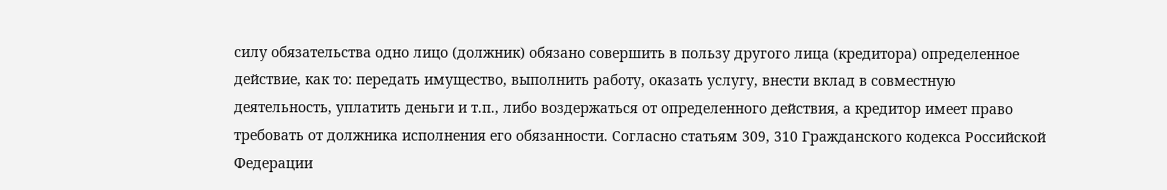силу обязательства одно лицо (должник) обязано совершить в пользу другого лица (кредитора) определенное действие, как то: передать имущество, выполнить работу, оказать услугу, внести вклад в совместную деятельность, уплатить деньги и т.п., либо воздержаться от определенного действия, а кредитор имеет право требовать от должника исполнения его обязанности. Согласно статьям 309, 310 Гражданского кодекса Российской Федерации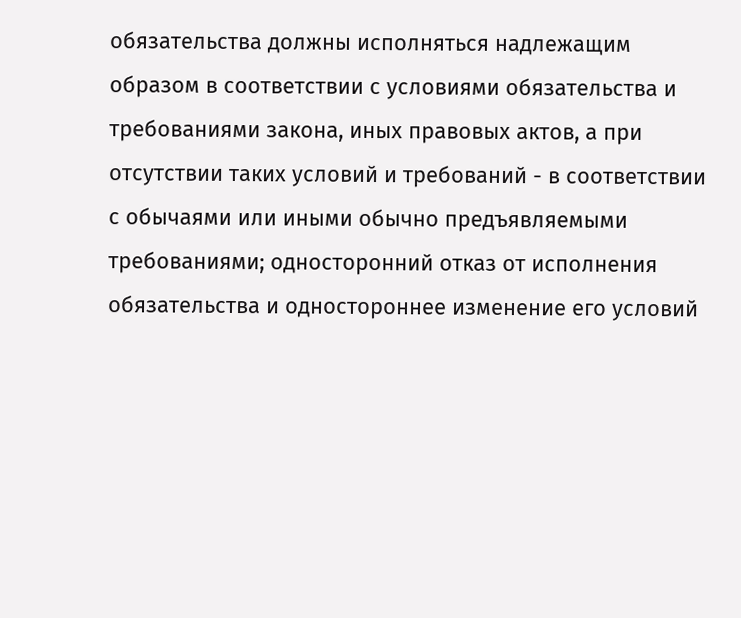обязательства должны исполняться надлежащим образом в соответствии с условиями обязательства и требованиями закона, иных правовых актов, а при отсутствии таких условий и требований - в соответствии с обычаями или иными обычно предъявляемыми требованиями; односторонний отказ от исполнения обязательства и одностороннее изменение его условий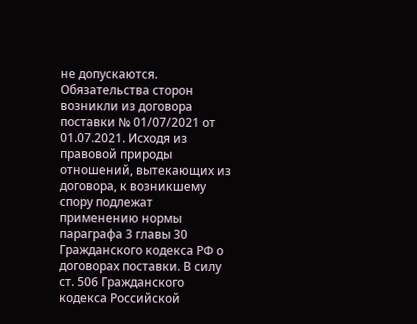не допускаются. Обязательства сторон возникли из договора поставки № 01/07/2021 от 01.07.2021. Исходя из правовой природы отношений, вытекающих из договора, к возникшему спору подлежат применению нормы параграфа 3 главы 30 Гражданского кодекса РФ о договорах поставки. В силу ст. 506 Гражданского кодекса Российской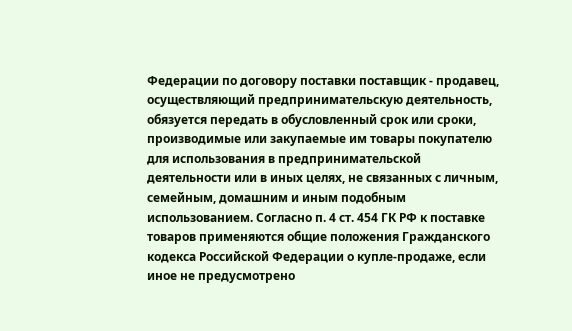Федерации по договору поставки поставщик - продавец, осуществляющий предпринимательскую деятельность, обязуется передать в обусловленный срок или сроки, производимые или закупаемые им товары покупателю для использования в предпринимательской деятельности или в иных целях, не связанных с личным, семейным, домашним и иным подобным использованием. Согласно п. 4 ст. 454 ГК РФ к поставке товаров применяются общие положения Гражданского кодекса Российской Федерации о купле-продаже, если иное не предусмотрено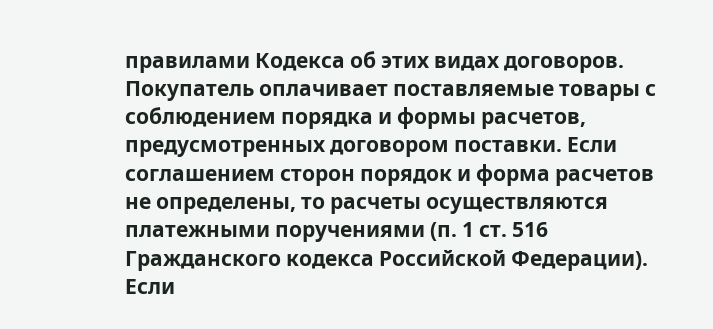правилами Кодекса об этих видах договоров. Покупатель оплачивает поставляемые товары с соблюдением порядка и формы расчетов, предусмотренных договором поставки. Если соглашением сторон порядок и форма расчетов не определены, то расчеты осуществляются платежными поручениями (п. 1 ст. 516 Гражданского кодекса Российской Федерации). Если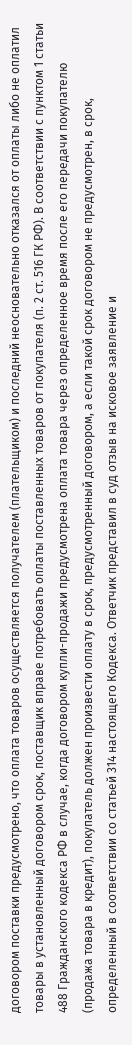договором поставки предусмотрено, что оплата товаров осуществляется получателем (плательщиком) и последний неосновательно отказался от оплаты либо не оплатил товары в установленный договором срок, поставщик вправе потребовать оплаты поставленных товаров от покупателя (п. 2 ст. 516 ГК РФ). В соответствии с пунктом 1 статьи 488 Гражданского кодекса РФ в случае, когда договором купли-продажи предусмотрена оплата товара через определенное время после его передачи покупателю (продажа товара в кредит), покупатель должен произвести оплату в срок, предусмотренный договором, а если такой срок договором не предусмотрен, в срок, определенный в соответствии со статьей 314 настоящего Кодекса. Ответчик представил в суд отзыв на исковое заявление и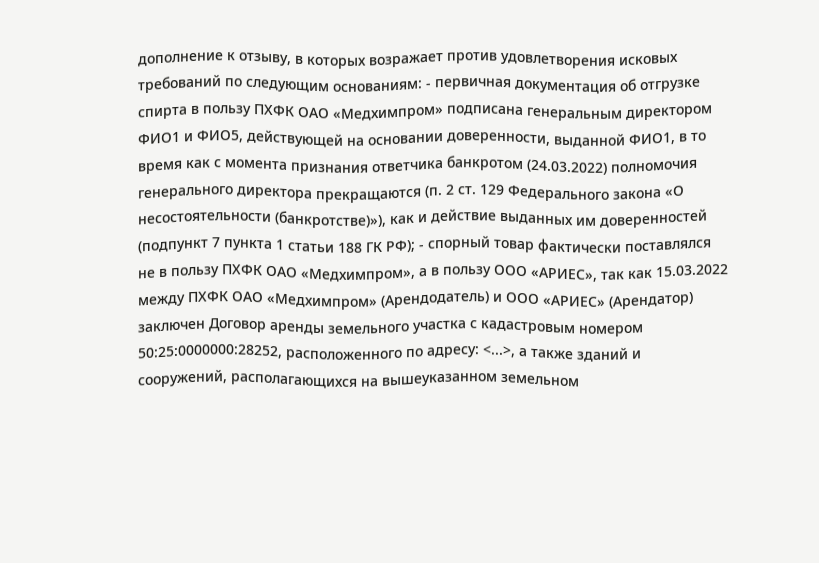дополнение к отзыву, в которых возражает против удовлетворения исковых требований по следующим основаниям: - первичная документация об отгрузке спирта в пользу ПХФК ОАО «Медхимпром» подписана генеральным директором ФИО1 и ФИО5, действующей на основании доверенности, выданной ФИО1, в то время как с момента признания ответчика банкротом (24.03.2022) полномочия генерального директора прекращаются (п. 2 ст. 129 Федерального закона «О несостоятельности (банкротстве)»), как и действие выданных им доверенностей (подпункт 7 пункта 1 статьи 188 ГК РФ); - спорный товар фактически поставлялся не в пользу ПХФК ОАО «Медхимпром», а в пользу ООО «АРИЕС», так как 15.03.2022 между ПХФК ОАО «Медхимпром» (Арендодатель) и ООО «АРИЕС» (Арендатор) заключен Договор аренды земельного участка с кадастровым номером 50:25:0000000:28252, расположенного по адресу: <...>, а также зданий и сооружений, располагающихся на вышеуказанном земельном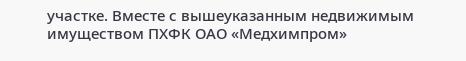участке. Вместе с вышеуказанным недвижимым имуществом ПХФК ОАО «Медхимпром»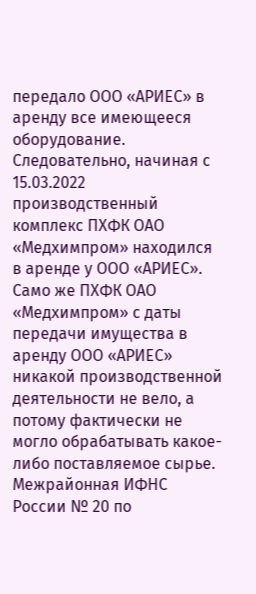передало ООО «АРИЕС» в аренду все имеющееся оборудование. Следовательно, начиная с 15.03.2022 производственный комплекс ПХФК ОАО «Медхимпром» находился в аренде у ООО «АРИЕС». Само же ПХФК ОАО «Медхимпром» с даты передачи имущества в аренду ООО «АРИЕС» никакой производственной деятельности не вело, а потому фактически не могло обрабатывать какое-либо поставляемое сырье. Межрайонная ИФНС России № 20 по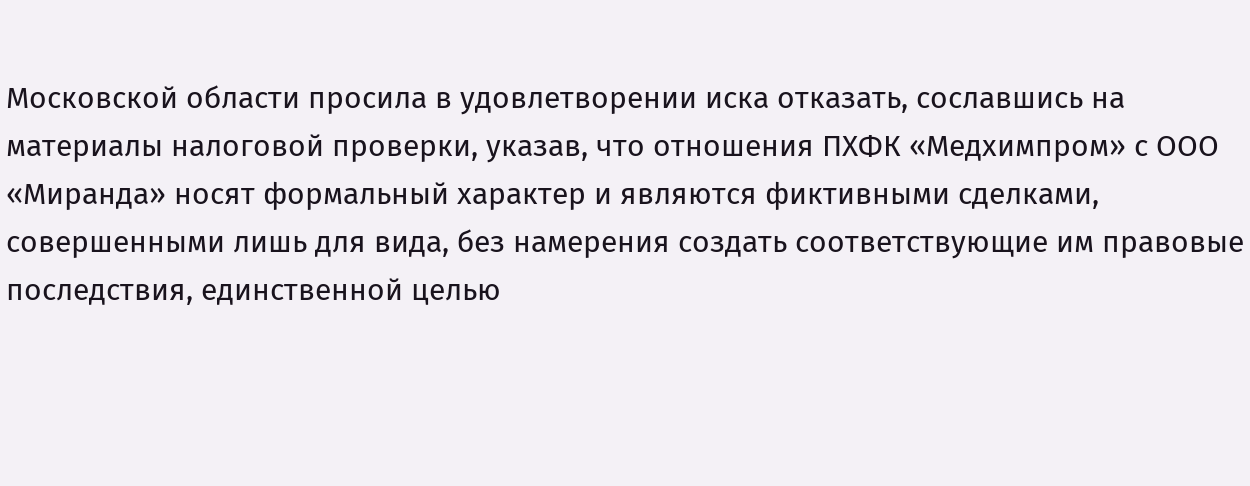Московской области просила в удовлетворении иска отказать, сославшись на материалы налоговой проверки, указав, что отношения ПХФК «Медхимпром» с ООО «Миранда» носят формальный характер и являются фиктивными сделками, совершенными лишь для вида, без намерения создать соответствующие им правовые последствия, единственной целью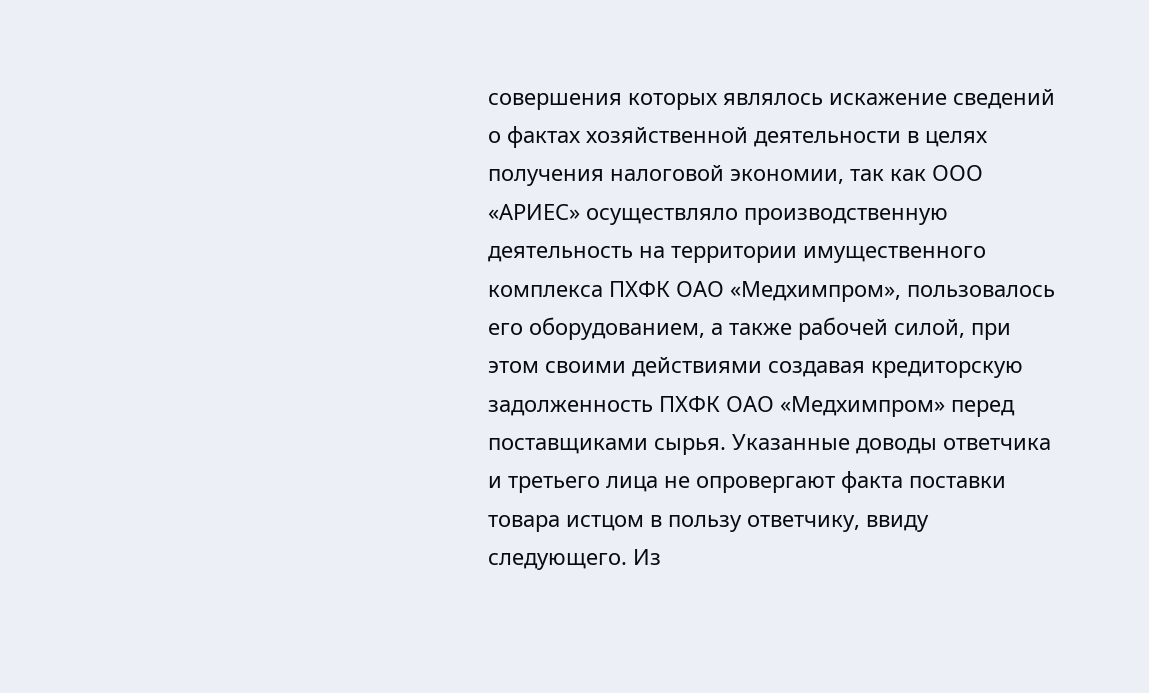совершения которых являлось искажение сведений о фактах хозяйственной деятельности в целях получения налоговой экономии, так как ООО «АРИЕС» осуществляло производственную деятельность на территории имущественного комплекса ПХФК ОАО «Медхимпром», пользовалось его оборудованием, а также рабочей силой, при этом своими действиями создавая кредиторскую задолженность ПХФК ОАО «Медхимпром» перед поставщиками сырья. Указанные доводы ответчика и третьего лица не опровергают факта поставки товара истцом в пользу ответчику, ввиду следующего. Из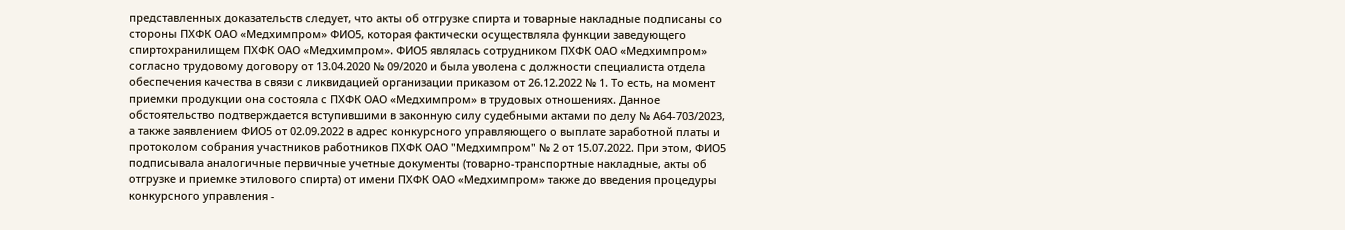представленных доказательств следует, что акты об отгрузке спирта и товарные накладные подписаны со стороны ПХФК ОАО «Медхимпром» ФИО5, которая фактически осуществляла функции заведующего спиртохранилищем ПХФК ОАО «Медхимпром». ФИО5 являлась сотрудником ПХФК ОАО «Медхимпром» согласно трудовому договору от 13.04.2020 № 09/2020 и была уволена с должности специалиста отдела обеспечения качества в связи с ликвидацией организации приказом от 26.12.2022 № 1. То есть, на момент приемки продукции она состояла с ПХФК ОАО «Медхимпром» в трудовых отношениях. Данное обстоятельство подтверждается вступившими в законную силу судебными актами по делу № А64-703/2023, а также заявлением ФИО5 от 02.09.2022 в адрес конкурсного управляющего о выплате заработной платы и протоколом собрания участников работников ПХФК ОАО "Медхимпром" № 2 от 15.07.2022. При этом, ФИО5 подписывала аналогичные первичные учетные документы (товарно-транспортные накладные, акты об отгрузке и приемке этилового спирта) от имени ПХФК ОАО «Медхимпром» также до введения процедуры конкурсного управления -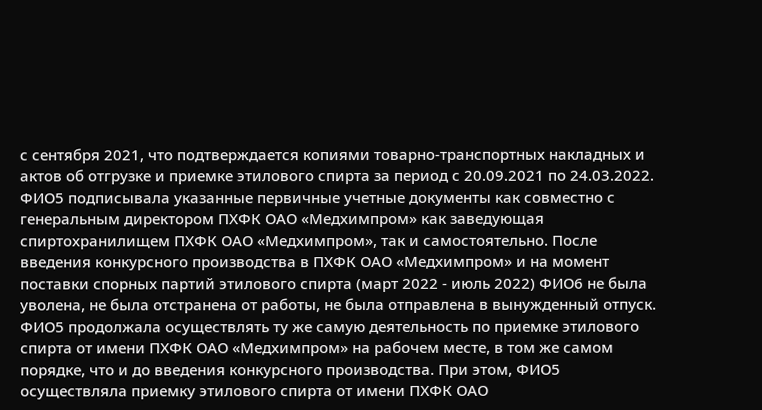с сентября 2021, что подтверждается копиями товарно-транспортных накладных и актов об отгрузке и приемке этилового спирта за период с 20.09.2021 по 24.03.2022. ФИО5 подписывала указанные первичные учетные документы как совместно с генеральным директором ПХФК ОАО «Медхимпром» как заведующая спиртохранилищем ПХФК ОАО «Медхимпром», так и самостоятельно. После введения конкурсного производства в ПХФК ОАО «Медхимпром» и на момент поставки спорных партий этилового спирта (март 2022 - июль 2022) ФИО6 не была уволена, не была отстранена от работы, не была отправлена в вынужденный отпуск. ФИО5 продолжала осуществлять ту же самую деятельность по приемке этилового спирта от имени ПХФК ОАО «Медхимпром» на рабочем месте, в том же самом порядке, что и до введения конкурсного производства. При этом, ФИО5 осуществляла приемку этилового спирта от имени ПХФК ОАО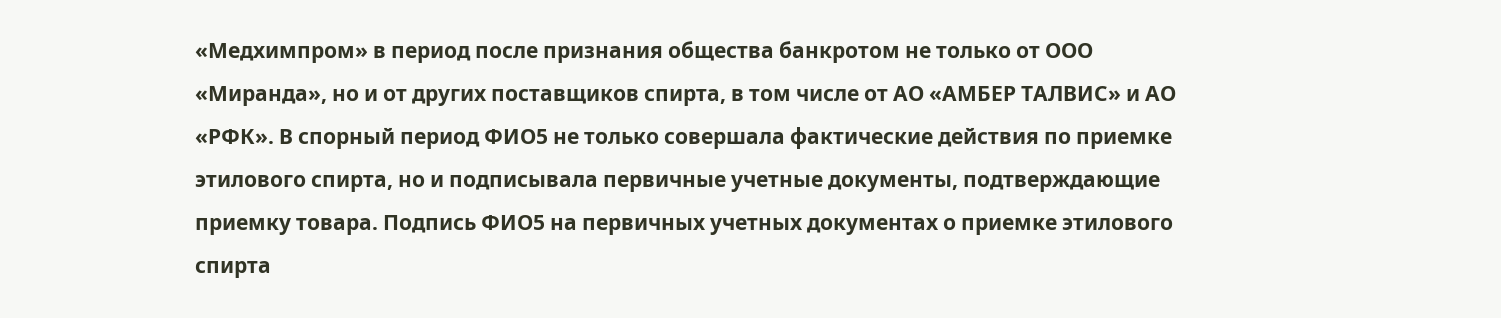«Медхимпром» в период после признания общества банкротом не только от ООО «Миранда», но и от других поставщиков спирта, в том числе от АО «АМБЕР ТАЛВИС» и АО «РФК». В спорный период ФИО5 не только совершала фактические действия по приемке этилового спирта, но и подписывала первичные учетные документы, подтверждающие приемку товара. Подпись ФИО5 на первичных учетных документах о приемке этилового спирта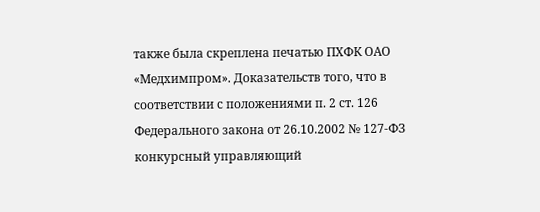также была скреплена печатью ПХФК ОАО «Медхимпром». Доказательств того, что в соответствии с положениями п. 2 ст. 126 Федерального закона от 26.10.2002 № 127-ФЗ конкурсный управляющий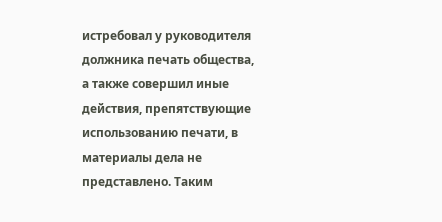истребовал у руководителя должника печать общества, а также совершил иные действия, препятствующие использованию печати, в материалы дела не представлено. Таким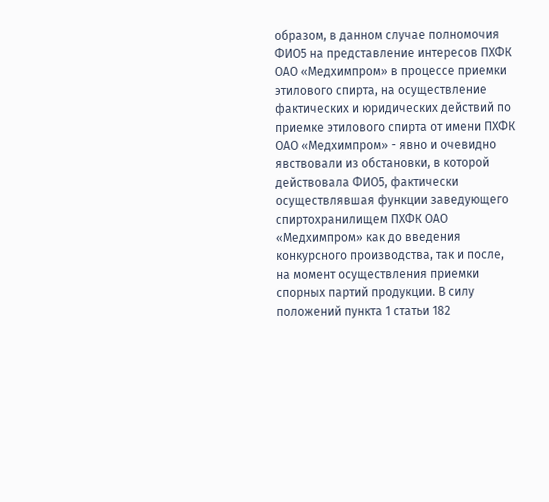образом, в данном случае полномочия ФИО5 на представление интересов ПХФК ОАО «Медхимпром» в процессе приемки этилового спирта, на осуществление фактических и юридических действий по приемке этилового спирта от имени ПХФК ОАО «Медхимпром» - явно и очевидно явствовали из обстановки, в которой действовала ФИО5, фактически осуществлявшая функции заведующего спиртохранилищем ПХФК ОАО «Медхимпром» как до введения конкурсного производства, так и после, на момент осуществления приемки спорных партий продукции. В силу положений пункта 1 статьи 182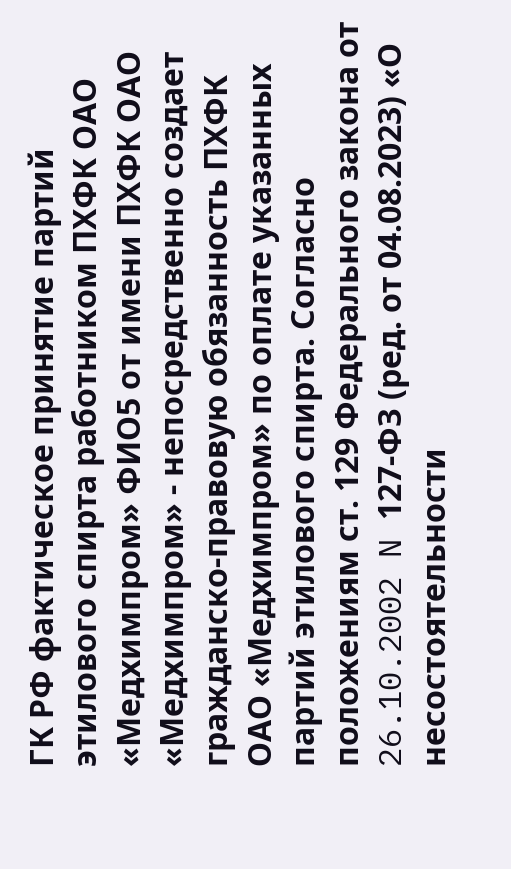ГК РФ фактическое принятие партий этилового спирта работником ПХФК ОАО «Медхимпром» ФИО5 от имени ПХФК ОАО «Медхимпром» - непосредственно создает гражданско-правовую обязанность ПХФК ОАО «Медхимпром» по оплате указанных партий этилового спирта. Согласно положениям ст. 129 Федерального закона от 26.10.2002 N 127-ФЗ (ред. от 04.08.2023) «О несостоятельности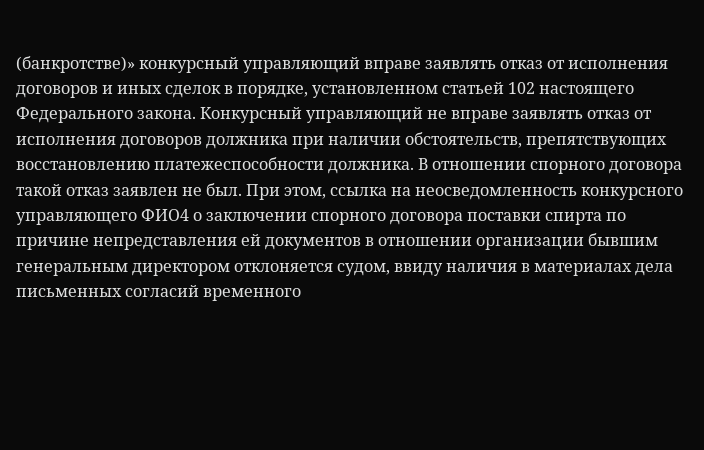(банкротстве)» конкурсный управляющий вправе заявлять отказ от исполнения договоров и иных сделок в порядке, установленном статьей 102 настоящего Федерального закона. Конкурсный управляющий не вправе заявлять отказ от исполнения договоров должника при наличии обстоятельств, препятствующих восстановлению платежеспособности должника. В отношении спорного договора такой отказ заявлен не был. При этом, ссылка на неосведомленность конкурсного управляющего ФИО4 о заключении спорного договора поставки спирта по причине непредставления ей документов в отношении организации бывшим генеральным директором отклоняется судом, ввиду наличия в материалах дела письменных согласий временного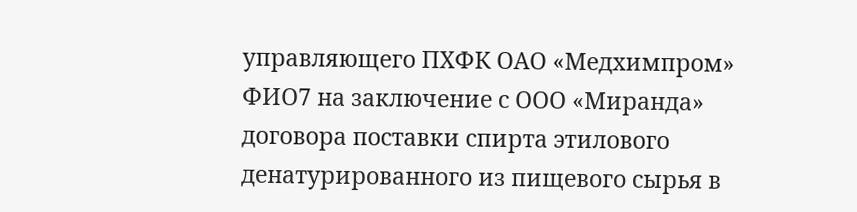управляющего ПХФК ОАО «Медхимпром» ФИО7 на заключение с ООО «Миранда» договора поставки спирта этилового денатурированного из пищевого сырья в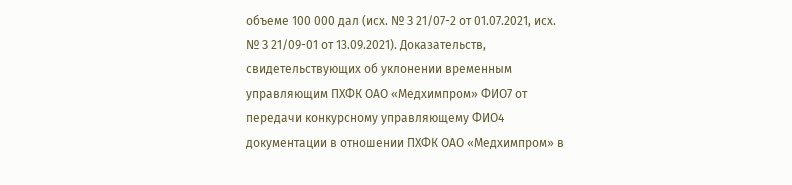объеме 100 000 дал (исх. № З 21/07-2 от 01.07.2021, исх. № З 21/09-01 от 13.09.2021). Доказательств, свидетельствующих об уклонении временным управляющим ПХФК ОАО «Медхимпром» ФИО7 от передачи конкурсному управляющему ФИО4 документации в отношении ПХФК ОАО «Медхимпром» в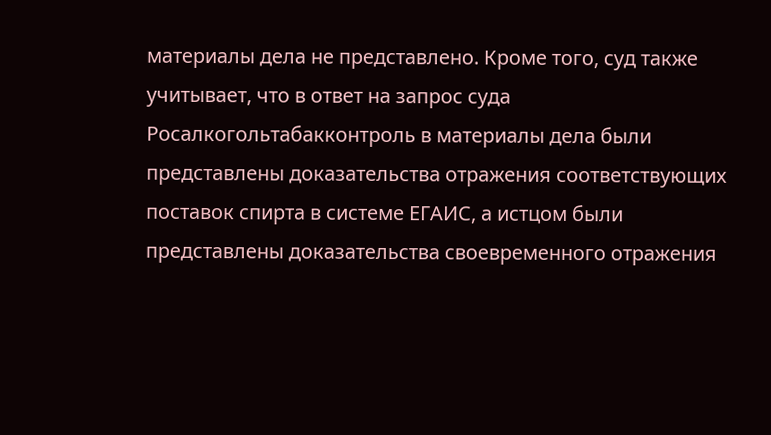материалы дела не представлено. Кроме того, суд также учитывает, что в ответ на запрос суда Росалкогольтабакконтроль в материалы дела были представлены доказательства отражения соответствующих поставок спирта в системе ЕГАИС, а истцом были представлены доказательства своевременного отражения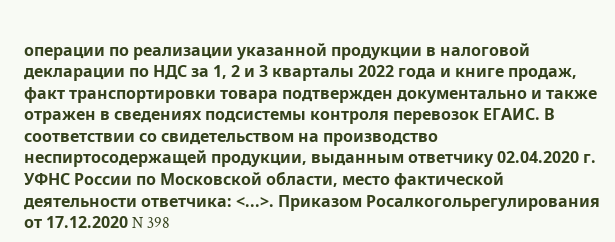операции по реализации указанной продукции в налоговой декларации по НДС за 1, 2 и 3 кварталы 2022 года и книге продаж, факт транспортировки товара подтвержден документально и также отражен в сведениях подсистемы контроля перевозок ЕГАИС. В соответствии со свидетельством на производство неспиртосодержащей продукции, выданным ответчику 02.04.2020 г. УФНС России по Московской области, место фактической деятельности ответчика: <...>. Приказом Росалкогольрегулирования от 17.12.2020 N 398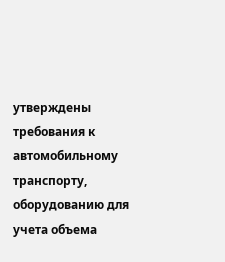утверждены требования к автомобильному транспорту, оборудованию для учета объема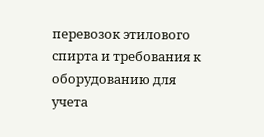перевозок этилового спирта и требования к оборудованию для учета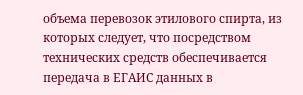объема перевозок этилового спирта, из которых следует, что посредством технических средств обеспечивается передача в ЕГАИС данных в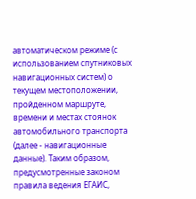автоматическом режиме (с использованием спутниковых навигационных систем) о текущем местоположении, пройденном маршруте, времени и местах стоянок автомобильного транспорта (далее - навигационные данные). Таким образом, предусмотренные законом правила ведения ЕГАИС,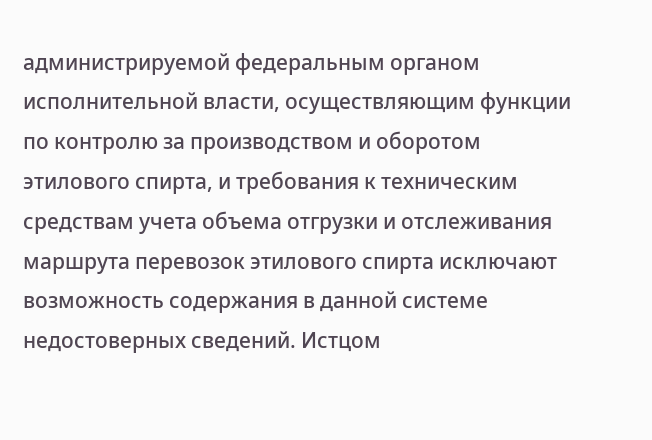администрируемой федеральным органом исполнительной власти, осуществляющим функции по контролю за производством и оборотом этилового спирта, и требования к техническим средствам учета объема отгрузки и отслеживания маршрута перевозок этилового спирта исключают возможность содержания в данной системе недостоверных сведений. Истцом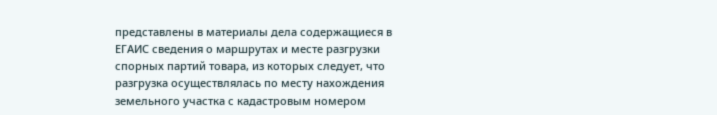представлены в материалы дела содержащиеся в ЕГАИС сведения о маршрутах и месте разгрузки спорных партий товара, из которых следует, что разгрузка осуществлялась по месту нахождения земельного участка с кадастровым номером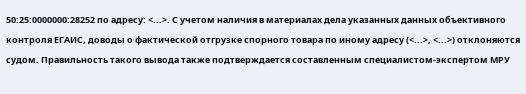50:25:0000000:28252 по адресу: <...>. С учетом наличия в материалах дела указанных данных объективного контроля ЕГАИС, доводы о фактической отгрузке спорного товара по иному адресу (<...>, <...>) отклоняются судом. Правильность такого вывода также подтверждается составленным специалистом-экспертом МРУ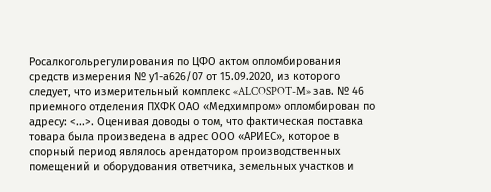Росалкогольрегулирования по ЦФО актом опломбирования средств измерения № у1-а626/07 от 15.09.2020, из которого следует, что измерительный комплекс «ALCOSPOT-M» зав. № 46 приемного отделения ПХФК ОАО «Медхимпром» опломбирован по адресу: <...>. Оценивая доводы о том, что фактическая поставка товара была произведена в адрес ООО «АРИЕС», которое в спорный период являлось арендатором производственных помещений и оборудования ответчика, земельных участков и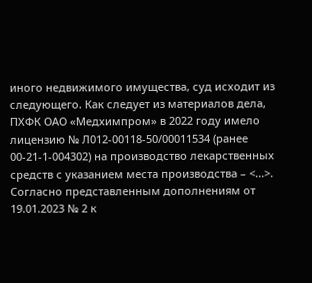иного недвижимого имущества, суд исходит из следующего. Как следует из материалов дела, ПХФК ОАО «Медхимпром» в 2022 году имело лицензию № Л012-00118-50/00011534 (ранее 00-21-1-004302) на производство лекарственных средств с указанием места производства – <...>. Согласно представленным дополнениям от 19.01.2023 № 2 к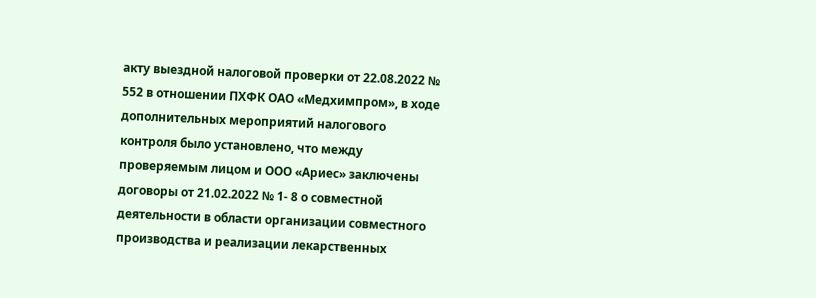акту выездной налоговой проверки от 22.08.2022 № 552 в отношении ПХФК ОАО «Медхимпром», в ходе дополнительных мероприятий налогового контроля было установлено, что между проверяемым лицом и ООО «Ариес» заключены договоры от 21.02.2022 № 1- 8 о совместной деятельности в области организации совместного производства и реализации лекарственных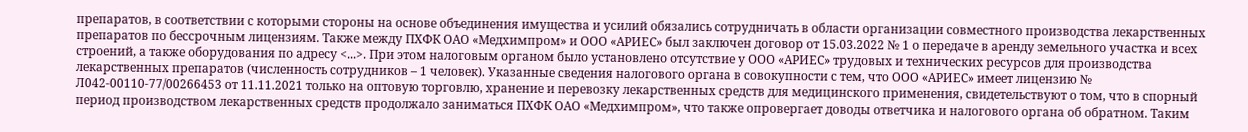препаратов, в соответствии с которыми стороны на основе объединения имущества и усилий обязались сотрудничать в области организации совместного производства лекарственных препаратов по бессрочным лицензиям. Также между ПХФК ОАО «Медхимпром» и ООО «АРИЕС» был заключен договор от 15.03.2022 № 1 о передаче в аренду земельного участка и всех строений, а также оборудования по адресу <...>. При этом налоговым органом было установлено отсутствие у ООО «АРИЕС» трудовых и технических ресурсов для производства лекарственных препаратов (численность сотрудников – 1 человек). Указанные сведения налогового органа в совокупности с тем, что ООО «АРИЕС» имеет лицензию № Л042-00110-77/00266453 от 11.11.2021 только на оптовую торговлю, хранение и перевозку лекарственных средств для медицинского применения, свидетельствуют о том, что в спорный период производством лекарственных средств продолжало заниматься ПХФК ОАО «Медхимпром», что также опровергает доводы ответчика и налогового органа об обратном. Таким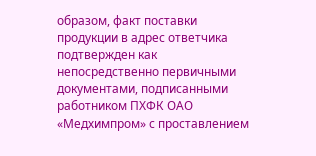образом, факт поставки продукции в адрес ответчика подтвержден как непосредственно первичными документами, подписанными работником ПХФК ОАО «Медхимпром» с проставлением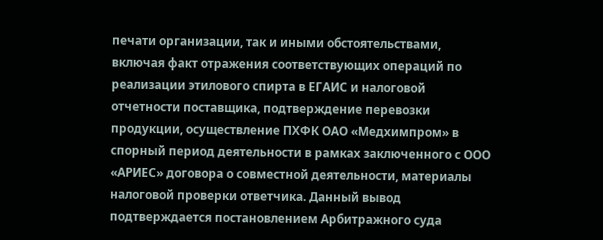печати организации, так и иными обстоятельствами, включая факт отражения соответствующих операций по реализации этилового спирта в ЕГАИС и налоговой отчетности поставщика, подтверждение перевозки продукции, осуществление ПХФК ОАО «Медхимпром» в спорный период деятельности в рамках заключенного с ООО «АРИЕС» договора о совместной деятельности, материалы налоговой проверки ответчика. Данный вывод подтверждается постановлением Арбитражного суда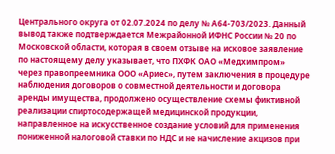Центрального округа от 02.07.2024 по делу № А64-703/2023. Данный вывод также подтверждается Межрайонной ИФНС России № 20 по Московской области, которая в своем отзыве на исковое заявление по настоящему делу указывает, что ПХФК ОАО «Медхимпром» через правопреемника ООО «Ариес», путем заключения в процедуре наблюдения договоров о совместной деятельности и договора аренды имущества, продолжено осуществление схемы фиктивной реализации спиртосодержащей медицинской продукции, направленное на искусственное создание условий для применения пониженной налоговой ставки по НДС и не начисление акцизов при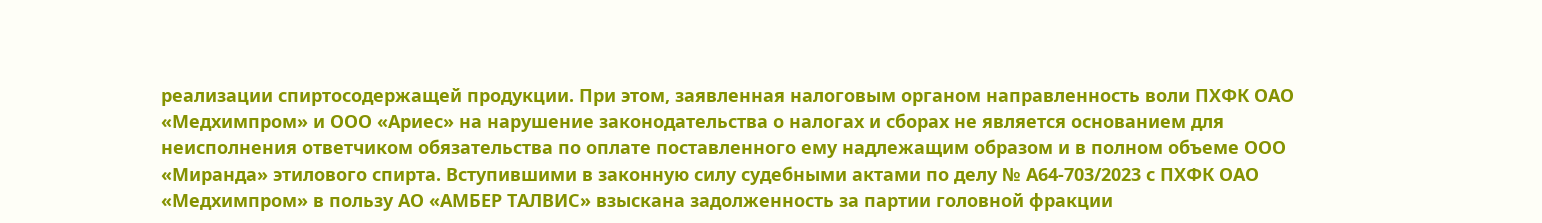реализации спиртосодержащей продукции. При этом, заявленная налоговым органом направленность воли ПХФК ОАО «Медхимпром» и ООО «Ариес» на нарушение законодательства о налогах и сборах не является основанием для неисполнения ответчиком обязательства по оплате поставленного ему надлежащим образом и в полном объеме ООО «Миранда» этилового спирта. Вступившими в законную силу судебными актами по делу № А64-703/2023 с ПХФК ОАО «Медхимпром» в пользу АО «АМБЕР ТАЛВИС» взыскана задолженность за партии головной фракции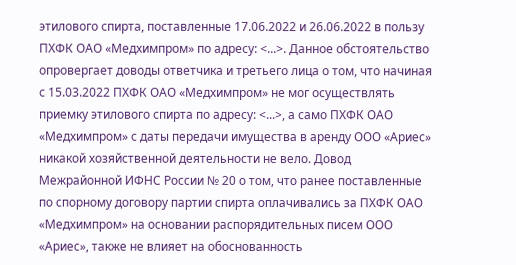этилового спирта, поставленные 17.06.2022 и 26.06.2022 в пользу ПХФК ОАО «Медхимпром» по адресу: <...>. Данное обстоятельство опровергает доводы ответчика и третьего лица о том, что начиная с 15.03.2022 ПХФК ОАО «Медхимпром» не мог осуществлять приемку этилового спирта по адресу: <...>, а само ПХФК ОАО «Медхимпром» с даты передачи имущества в аренду ООО «Ариес» никакой хозяйственной деятельности не вело. Довод Межрайонной ИФНС России № 20 о том, что ранее поставленные по спорному договору партии спирта оплачивались за ПХФК ОАО «Медхимпром» на основании распорядительных писем ООО «Ариес», также не влияет на обоснованность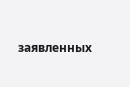заявленных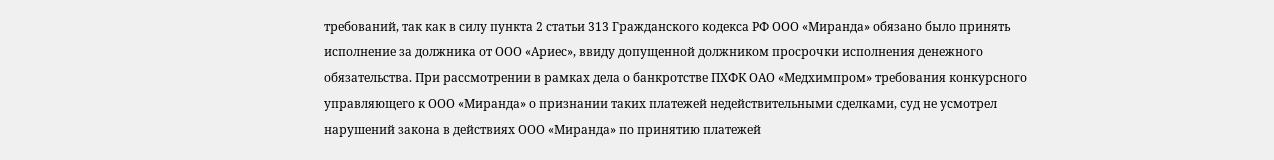требований, так как в силу пункта 2 статьи 313 Гражданского кодекса РФ ООО «Миранда» обязано было принять исполнение за должника от ООО «Ариес», ввиду допущенной должником просрочки исполнения денежного обязательства. При рассмотрении в рамках дела о банкротстве ПХФК ОАО «Медхимпром» требования конкурсного управляющего к ООО «Миранда» о признании таких платежей недействительными сделками, суд не усмотрел нарушений закона в действиях ООО «Миранда» по принятию платежей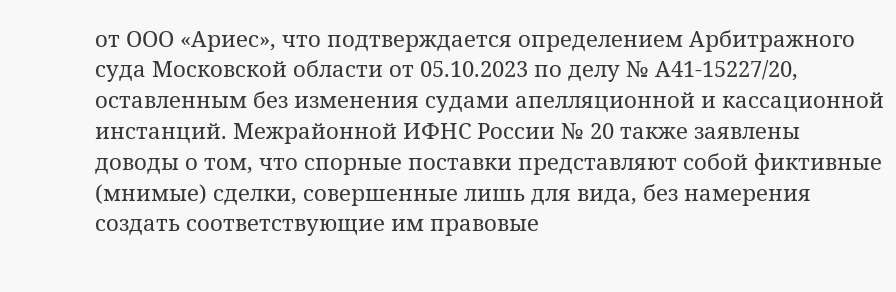от ООО «Ариес», что подтверждается определением Арбитражного суда Московской области от 05.10.2023 по делу № А41-15227/20, оставленным без изменения судами апелляционной и кассационной инстанций. Межрайонной ИФНС России № 20 также заявлены доводы о том, что спорные поставки представляют собой фиктивные (мнимые) сделки, совершенные лишь для вида, без намерения создать соответствующие им правовые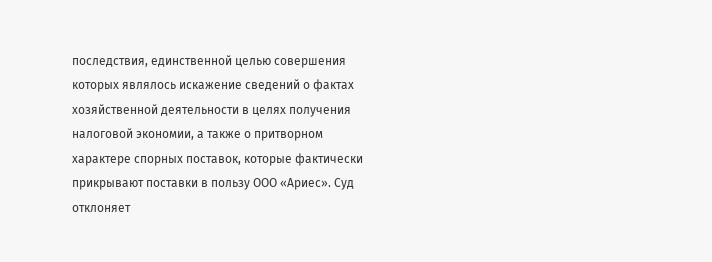последствия, единственной целью совершения которых являлось искажение сведений о фактах хозяйственной деятельности в целях получения налоговой экономии, а также о притворном характере спорных поставок, которые фактически прикрывают поставки в пользу ООО «Ариес». Суд отклоняет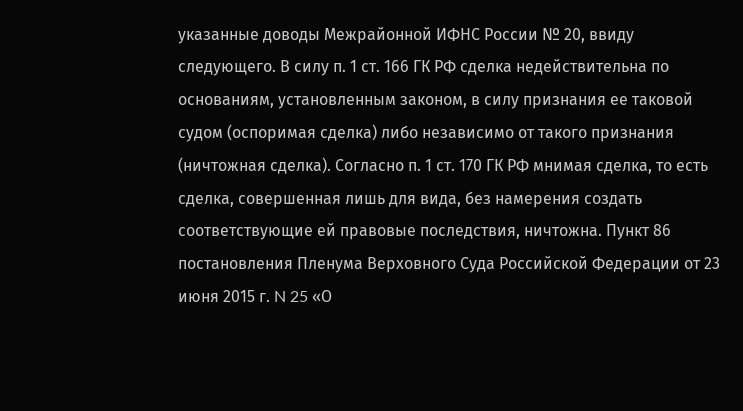указанные доводы Межрайонной ИФНС России № 20, ввиду следующего. В силу п. 1 ст. 166 ГК РФ сделка недействительна по основаниям, установленным законом, в силу признания ее таковой судом (оспоримая сделка) либо независимо от такого признания (ничтожная сделка). Согласно п. 1 ст. 170 ГК РФ мнимая сделка, то есть сделка, совершенная лишь для вида, без намерения создать соответствующие ей правовые последствия, ничтожна. Пункт 86 постановления Пленума Верховного Суда Российской Федерации от 23 июня 2015 г. N 25 «О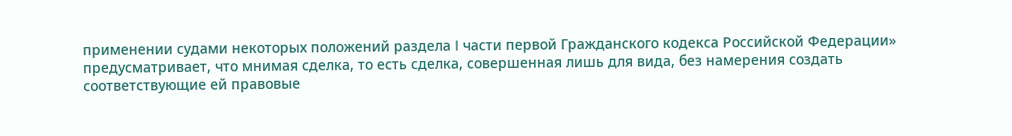применении судами некоторых положений раздела I части первой Гражданского кодекса Российской Федерации» предусматривает, что мнимая сделка, то есть сделка, совершенная лишь для вида, без намерения создать соответствующие ей правовые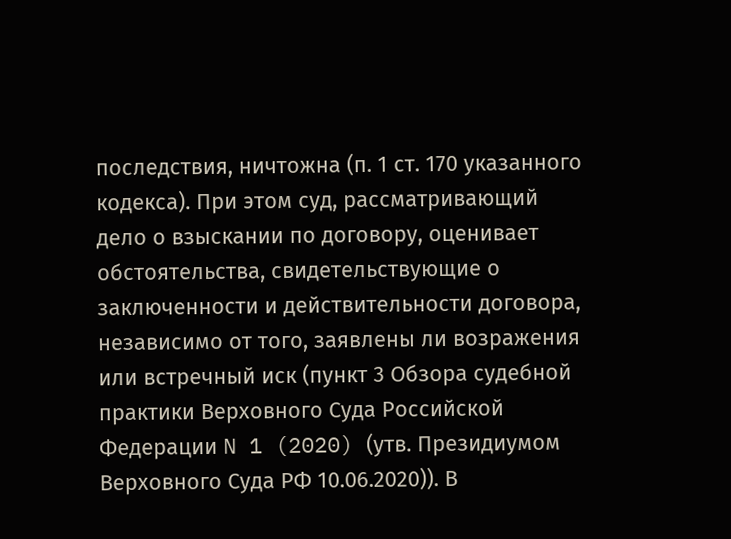последствия, ничтожна (п. 1 ст. 170 указанного кодекса). При этом суд, рассматривающий дело о взыскании по договору, оценивает обстоятельства, свидетельствующие о заключенности и действительности договора, независимо от того, заявлены ли возражения или встречный иск (пункт 3 Обзора судебной практики Верховного Суда Российской Федерации N 1 (2020) (утв. Президиумом Верховного Суда РФ 10.06.2020)). В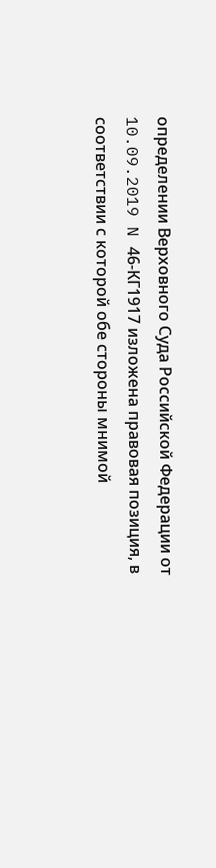определении Верховного Суда Российской Федерации от 10.09.2019 N 46-КГ1917 изложена правовая позиция, в соответствии с которой обе стороны мнимой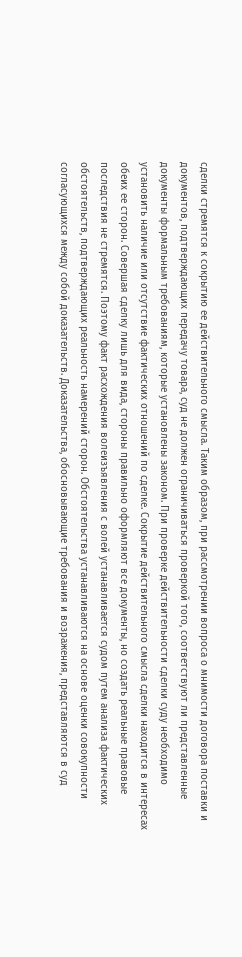сделки стремятся к сокрытию ее действительного смысла. Таким образом, при рассмотрении вопроса о мнимости договора поставки и документов, подтверждающих передачу товара, суд не должен ограничиваться проверкой того, соответствуют ли представленные документы формальным требованиям, которые установлены законом. При проверке действительности сделки суду необходимо установить наличие или отсутствие фактических отношений по сделке. Сокрытие действительного смысла сделки находится в интересах обеих ее сторон. Совершая сделку лишь для вида, стороны правильно оформляют все документы, но создать реальные правовые последствия не стремятся. Поэтому факт расхождения волеизъявления с волей устанавливается судом путем анализа фактических обстоятельств, подтверждающих реальность намерений сторон. Обстоятельства устанавливаются на основе оценки совокупности согласующихся между собой доказательств. Доказательства, обосновывающие требования и возражения, представляются в суд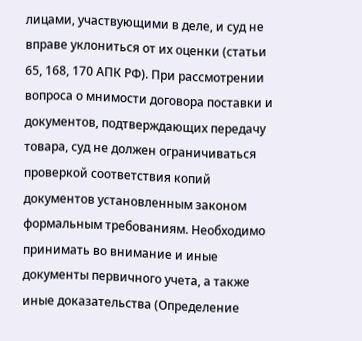лицами, участвующими в деле, и суд не вправе уклониться от их оценки (статьи 65, 168, 170 АПК РФ). При рассмотрении вопроса о мнимости договора поставки и документов, подтверждающих передачу товара, суд не должен ограничиваться проверкой соответствия копий документов установленным законом формальным требованиям. Необходимо принимать во внимание и иные документы первичного учета, а также иные доказательства (Определение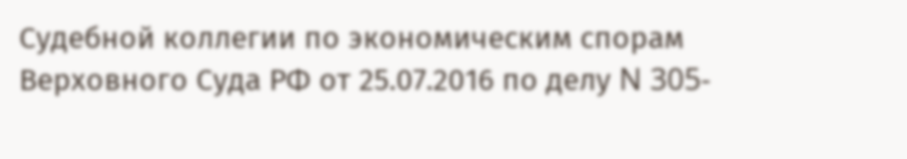Судебной коллегии по экономическим спорам Верховного Суда РФ от 25.07.2016 по делу N 305-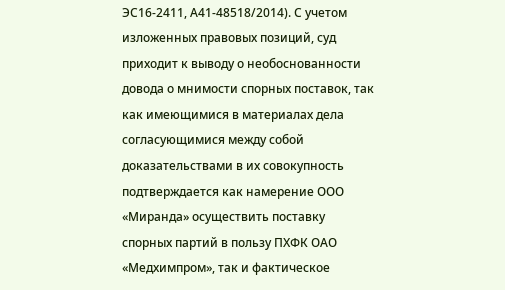ЭС16-2411, А41-48518/2014). С учетом изложенных правовых позиций, суд приходит к выводу о необоснованности довода о мнимости спорных поставок, так как имеющимися в материалах дела согласующимися между собой доказательствами в их совокупность подтверждается как намерение ООО «Миранда» осуществить поставку спорных партий в пользу ПХФК ОАО «Медхимпром», так и фактическое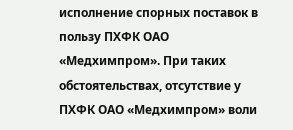исполнение спорных поставок в пользу ПХФК ОАО «Медхимпром». При таких обстоятельствах, отсутствие у ПХФК ОАО «Медхимпром» воли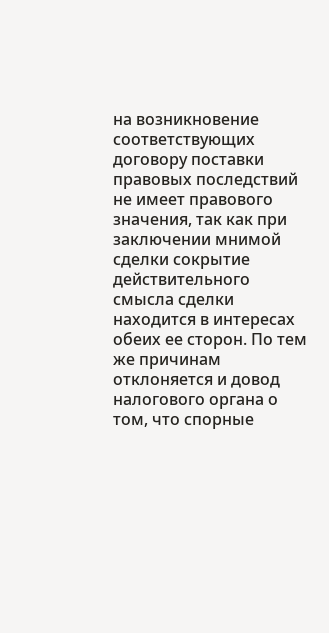на возникновение соответствующих договору поставки правовых последствий не имеет правового значения, так как при заключении мнимой сделки сокрытие действительного смысла сделки находится в интересах обеих ее сторон. По тем же причинам отклоняется и довод налогового органа о том, что спорные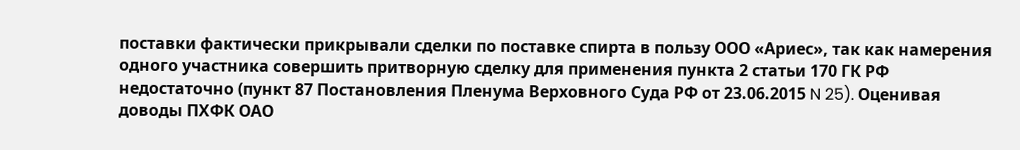поставки фактически прикрывали сделки по поставке спирта в пользу ООО «Ариес», так как намерения одного участника совершить притворную сделку для применения пункта 2 статьи 170 ГК РФ недостаточно (пункт 87 Постановления Пленума Верховного Суда РФ от 23.06.2015 N 25). Оценивая доводы ПХФК ОАО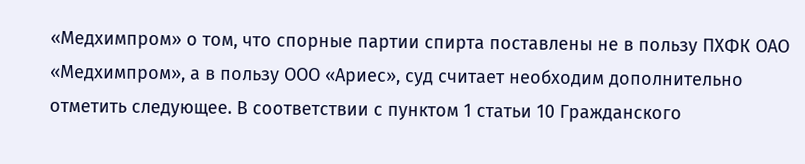«Медхимпром» о том, что спорные партии спирта поставлены не в пользу ПХФК ОАО «Медхимпром», а в пользу ООО «Ариес», суд считает необходим дополнительно отметить следующее. В соответствии с пунктом 1 статьи 10 Гражданского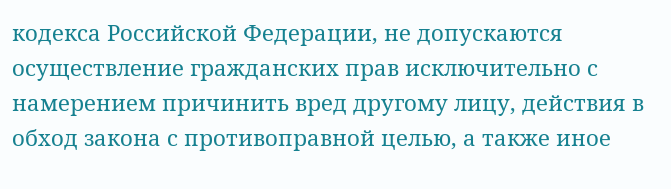кодекса Российской Федерации, не допускаются осуществление гражданских прав исключительно с намерением причинить вред другому лицу, действия в обход закона с противоправной целью, а также иное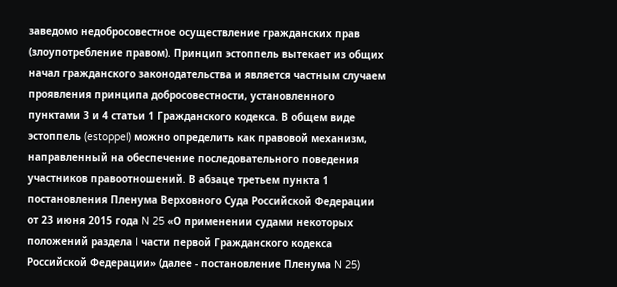заведомо недобросовестное осуществление гражданских прав (злоупотребление правом). Принцип эстоппель вытекает из общих начал гражданского законодательства и является частным случаем проявления принципа добросовестности, установленного пунктами 3 и 4 статьи 1 Гражданского кодекса. В общем виде эстоппель (estoppel) можно определить как правовой механизм, направленный на обеспечение последовательного поведения участников правоотношений. В абзаце третьем пункта 1 постановления Пленума Верховного Суда Российской Федерации от 23 июня 2015 года N 25 «О применении судами некоторых положений раздела I части первой Гражданского кодекса Российской Федерации» (далее - постановление Пленума N 25)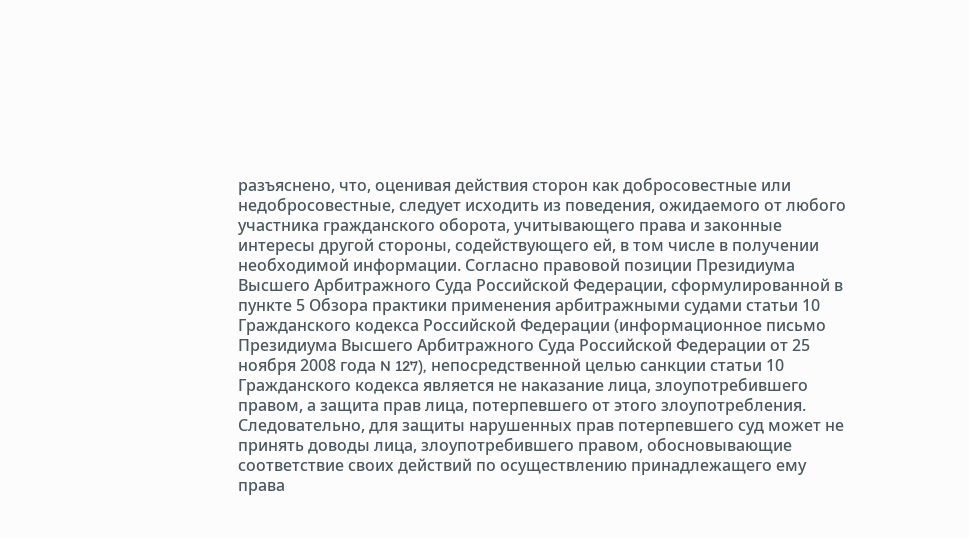разъяснено, что, оценивая действия сторон как добросовестные или недобросовестные, следует исходить из поведения, ожидаемого от любого участника гражданского оборота, учитывающего права и законные интересы другой стороны, содействующего ей, в том числе в получении необходимой информации. Согласно правовой позиции Президиума Высшего Арбитражного Суда Российской Федерации, сформулированной в пункте 5 Обзора практики применения арбитражными судами статьи 10 Гражданского кодекса Российской Федерации (информационное письмо Президиума Высшего Арбитражного Суда Российской Федерации от 25 ноября 2008 года N 127), непосредственной целью санкции статьи 10 Гражданского кодекса является не наказание лица, злоупотребившего правом, а защита прав лица, потерпевшего от этого злоупотребления. Следовательно, для защиты нарушенных прав потерпевшего суд может не принять доводы лица, злоупотребившего правом, обосновывающие соответствие своих действий по осуществлению принадлежащего ему права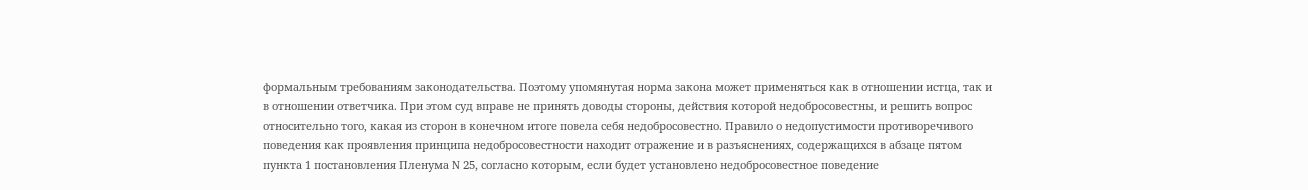формальным требованиям законодательства. Поэтому упомянутая норма закона может применяться как в отношении истца, так и в отношении ответчика. При этом суд вправе не принять доводы стороны, действия которой недобросовестны, и решить вопрос относительно того, какая из сторон в конечном итоге повела себя недобросовестно. Правило о недопустимости противоречивого поведения как проявления принципа недобросовестности находит отражение и в разъяснениях, содержащихся в абзаце пятом пункта 1 постановления Пленума N 25, согласно которым, если будет установлено недобросовестное поведение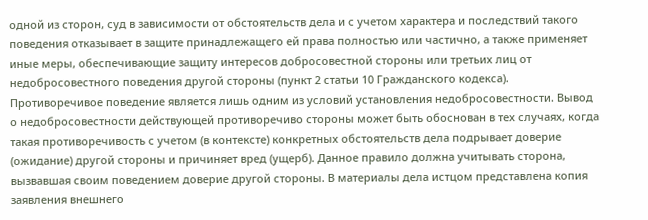одной из сторон, суд в зависимости от обстоятельств дела и с учетом характера и последствий такого поведения отказывает в защите принадлежащего ей права полностью или частично, а также применяет иные меры, обеспечивающие защиту интересов добросовестной стороны или третьих лиц от недобросовестного поведения другой стороны (пункт 2 статьи 10 Гражданского кодекса). Противоречивое поведение является лишь одним из условий установления недобросовестности. Вывод о недобросовестности действующей противоречиво стороны может быть обоснован в тех случаях, когда такая противоречивость с учетом (в контексте) конкретных обстоятельств дела подрывает доверие (ожидание) другой стороны и причиняет вред (ущерб). Данное правило должна учитывать сторона, вызвавшая своим поведением доверие другой стороны. В материалы дела истцом представлена копия заявления внешнего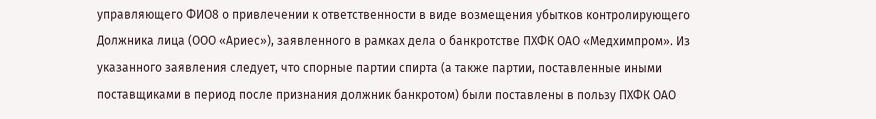управляющего ФИО8 о привлечении к ответственности в виде возмещения убытков контролирующего Должника лица (ООО «Ариес»), заявленного в рамках дела о банкротстве ПХФК ОАО «Медхимпром». Из указанного заявления следует, что спорные партии спирта (а также партии, поставленные иными поставщиками в период после признания должник банкротом) были поставлены в пользу ПХФК ОАО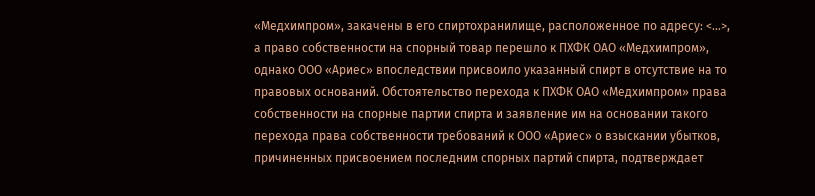«Медхимпром», закачены в его спиртохранилище, расположенное по адресу: <...>, а право собственности на спорный товар перешло к ПХФК ОАО «Медхимпром», однако ООО «Ариес» впоследствии присвоило указанный спирт в отсутствие на то правовых оснований. Обстоятельство перехода к ПХФК ОАО «Медхимпром» права собственности на спорные партии спирта и заявление им на основании такого перехода права собственности требований к ООО «Ариес» о взыскании убытков, причиненных присвоением последним спорных партий спирта, подтверждает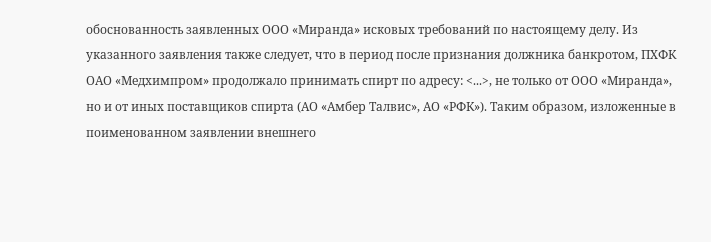обоснованность заявленных ООО «Миранда» исковых требований по настоящему делу. Из указанного заявления также следует, что в период после признания должника банкротом, ПХФК ОАО «Медхимпром» продолжало принимать спирт по адресу: <...>, не только от ООО «Миранда», но и от иных поставщиков спирта (АО «Амбер Талвис», АО «РФК»). Таким образом, изложенные в поименованном заявлении внешнего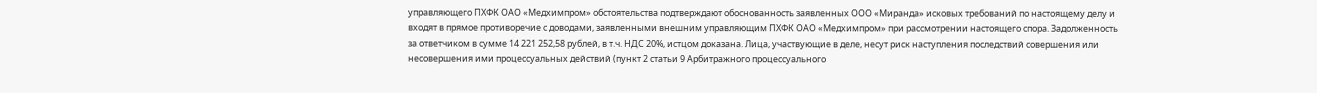управляющего ПХФК ОАО «Медхимпром» обстоятельства подтверждают обоснованность заявленных ООО «Миранда» исковых требований по настоящему делу и входят в прямое противоречие с доводами, заявленными внешним управляющим ПХФК ОАО «Медхимпром» при рассмотрении настоящего спора. Задолженность за ответчиком в сумме 14 221 252,58 рублей, в т.ч. НДС 20%, истцом доказана. Лица, участвующие в деле, несут риск наступления последствий совершения или несовершения ими процессуальных действий (пункт 2 статьи 9 Арбитражного процессуального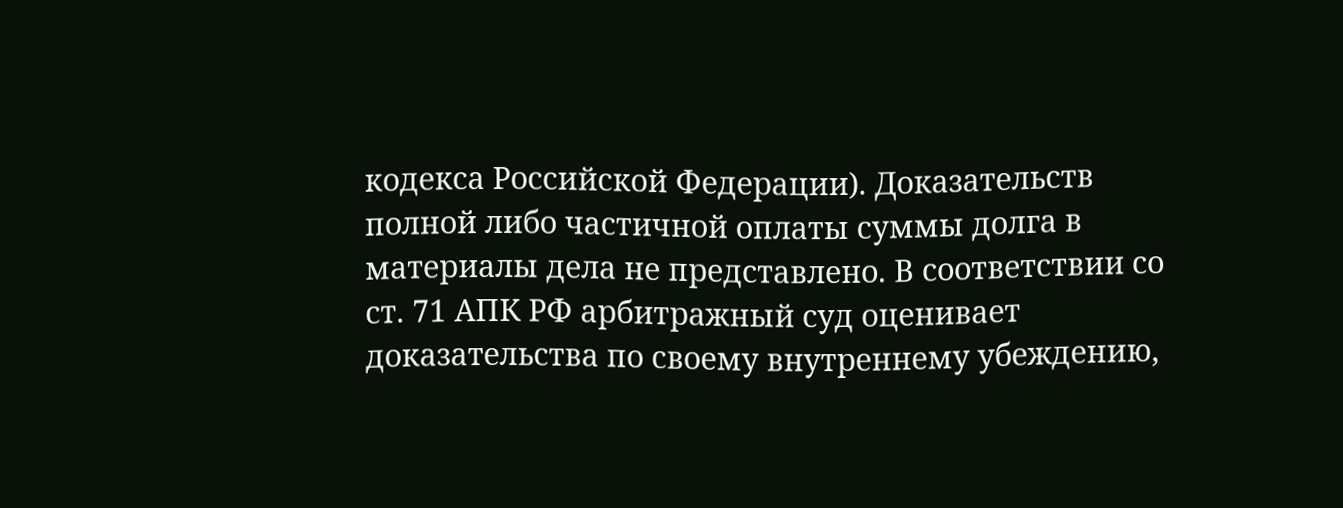кодекса Российской Федерации). Доказательств полной либо частичной оплаты суммы долга в материалы дела не представлено. В соответствии со ст. 71 АПК РФ арбитражный суд оценивает доказательства по своему внутреннему убеждению,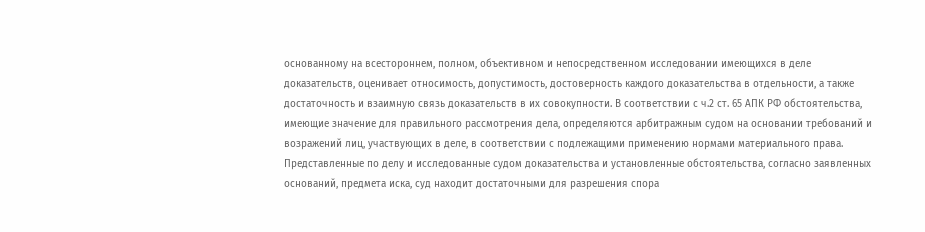основанному на всестороннем, полном, объективном и непосредственном исследовании имеющихся в деле доказательств, оценивает относимость, допустимость, достоверность каждого доказательства в отдельности, а также достаточность и взаимную связь доказательств в их совокупности. В соответствии с ч.2 ст. 65 АПК РФ обстоятельства, имеющие значение для правильного рассмотрения дела, определяются арбитражным судом на основании требований и возражений лиц, участвующих в деле, в соответствии с подлежащими применению нормами материального права. Представленные по делу и исследованные судом доказательства и установленные обстоятельства, согласно заявленных оснований, предмета иска, суд находит достаточными для разрешения спора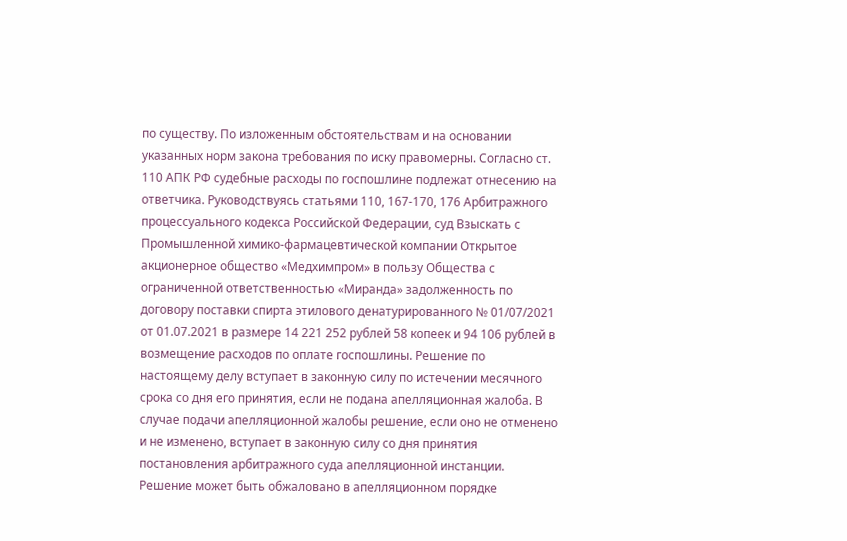по существу. По изложенным обстоятельствам и на основании указанных норм закона требования по иску правомерны. Согласно ст. 110 АПК РФ судебные расходы по госпошлине подлежат отнесению на ответчика. Руководствуясь статьями 110, 167-170, 176 Арбитражного процессуального кодекса Российской Федерации, суд Взыскать с Промышленной химико-фармацевтической компании Открытое акционерное общество «Медхимпром» в пользу Общества с ограниченной ответственностью «Миранда» задолженность по договору поставки спирта этилового денатурированного № 01/07/2021 от 01.07.2021 в размере 14 221 252 рублей 58 копеек и 94 106 рублей в возмещение расходов по оплате госпошлины. Решение по настоящему делу вступает в законную силу по истечении месячного срока со дня его принятия, если не подана апелляционная жалоба. В случае подачи апелляционной жалобы решение, если оно не отменено и не изменено, вступает в законную силу со дня принятия постановления арбитражного суда апелляционной инстанции. Решение может быть обжаловано в апелляционном порядке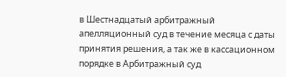в Шестнадцатый арбитражный апелляционный суд в течение месяца с даты принятия решения, а так же в кассационном порядке в Арбитражный суд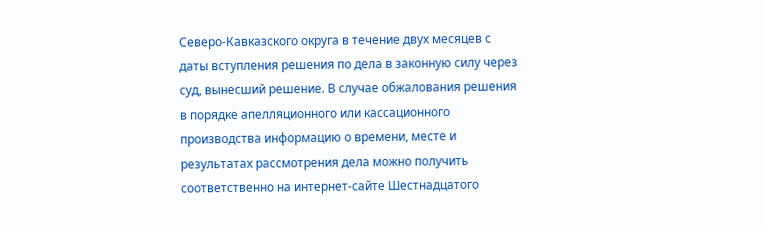Северо-Кавказского округа в течение двух месяцев с даты вступления решения по дела в законную силу через суд, вынесший решение. В случае обжалования решения в порядке апелляционного или кассационного производства информацию о времени, месте и результатах рассмотрения дела можно получить соответственно на интернет-сайте Шестнадцатого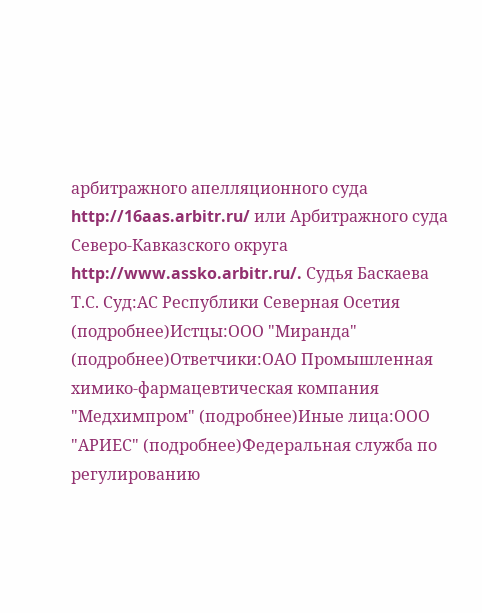арбитражного апелляционного суда http://16aas.arbitr.ru/ или Арбитражного суда Северо-Кавказского округа http://www.assko.arbitr.ru/. Судья Баскаева Т.С. Суд:АС Республики Северная Осетия (подробнее)Истцы:ООО "Миранда" (подробнее)Ответчики:ОАО Промышленная химико-фармацевтическая компания "Медхимпром" (подробнее)Иные лица:ООО "АРИЕС" (подробнее)Федеральная служба по регулированию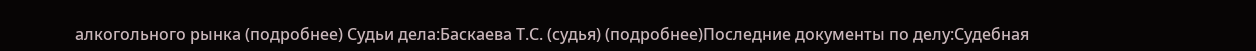алкогольного рынка (подробнее) Судьи дела:Баскаева Т.С. (судья) (подробнее)Последние документы по делу:Судебная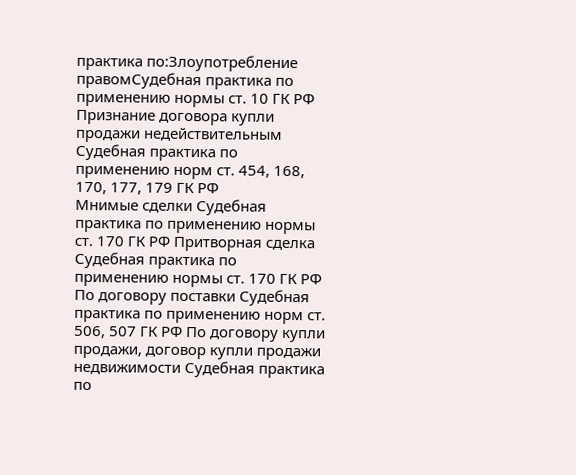практика по:Злоупотребление правомСудебная практика по применению нормы ст. 10 ГК РФ Признание договора купли продажи недействительным Судебная практика по применению норм ст. 454, 168, 170, 177, 179 ГК РФ
Мнимые сделки Судебная практика по применению нормы ст. 170 ГК РФ Притворная сделка Судебная практика по применению нормы ст. 170 ГК РФ По договору поставки Судебная практика по применению норм ст. 506, 507 ГК РФ По договору купли продажи, договор купли продажи недвижимости Судебная практика по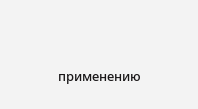применению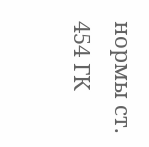нормы ст. 454 ГК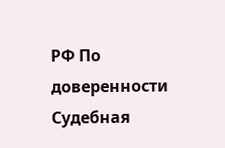РФ По доверенности Судебная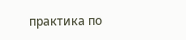практика по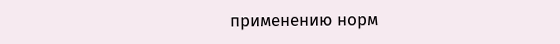применению норм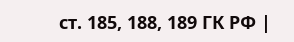ст. 185, 188, 189 ГК РФ |